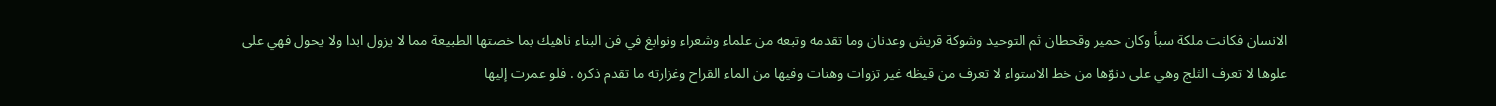الانسان فكانت ملكة سبأ وكان حمير وقحطان ثم التوحيد وشوكة قريش وعدنان وما تقدمه وتبعه من علماء وشعراء ونوابغ في فن البناء ناهيك بما خصتها الطبيعة مما لا يزول ابدا ولا يحول فهي على علوها لا تعرف الثلج وهي على دنوّها من خط الاستواء لا تعرف من قيظه غير تزوات وهنات وفيها من الماء القراح وغزارته ما تقدم ذكره . فلو عمرت إليها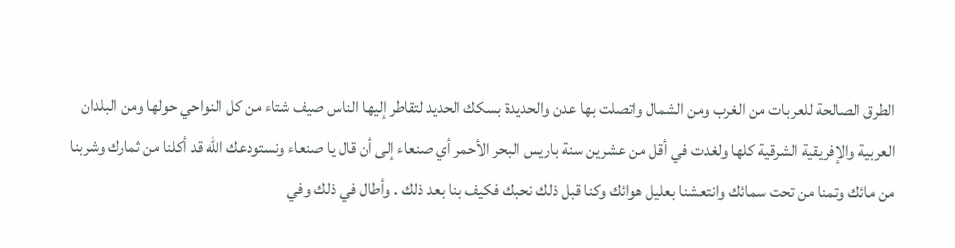الطرق الصالحة للعربات من الغرب ومن الشمال واتصلت بها عدن والحديدة بسكك الحديد لتقاطر إليها الناس صيف شتاء من كل النواحي حولها ومن البلدان العربية والإفريقية الشرقية كلها ولغدت في أقل من عشرين سنة باريس البحر الأحمر أي صنعاء إلى أن قال يا صنعاء ونستودعك اللّه قد أكلنا من ثمارك وشربنا من مائك وتمنا من تحت سمائك وانتعشنا بعليل هوائك وكنا قبل ذلك نحبك فكيف بنا بعد ذلك . وأطال في ذلك وفي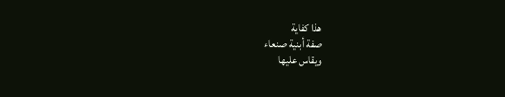هذا كفاية
صفة أبنية صنعاء
ويقاس عليها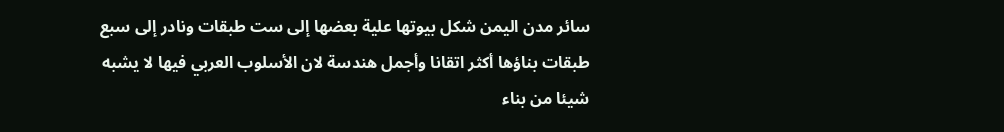سائر مدن اليمن شكل بيوتها علية بعضها إلى ست طبقات ونادر إلى سبع طبقات بناؤها أكثر اتقانا وأجمل هندسة لان الأسلوب العربي فيها لا يشبه شيئا من بناء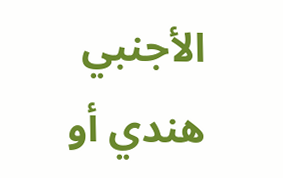الأجنبي هندي أو